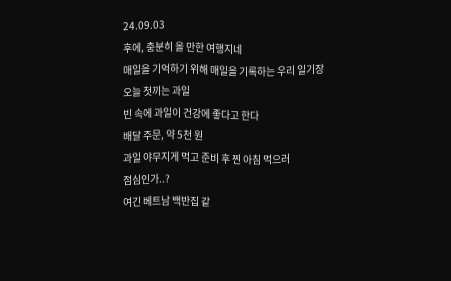24.09.03
후에, 충분히 올 만한 여행지네
매일을 기억하기 위해 매일을 기록하는 우리 일기장
오늘 첫끼는 과일
빈 속에 과일이 건강에 좋다고 한다
배달 주문, 약 5천 원
과일 야무지게 먹고 준비 후 찐 아침 먹으러
점심인가..?
여긴 베트남 백반집 같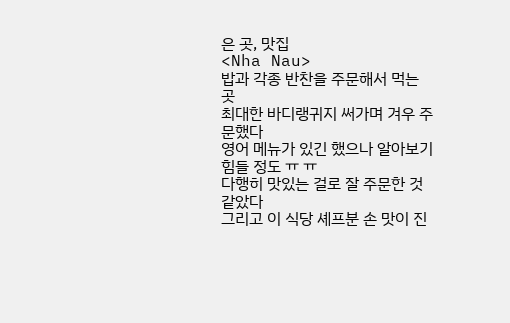은 곳, 맛집
<Nha Nau>
밥과 각종 반찬을 주문해서 먹는 곳
최대한 바디랭귀지 써가며 겨우 주문했다
영어 메뉴가 있긴 했으나 알아보기 힘들 정도 ㅠ ㅠ
다행히 맛있는 걸로 잘 주문한 것 같았다
그리고 이 식당 셰프분 손 맛이 진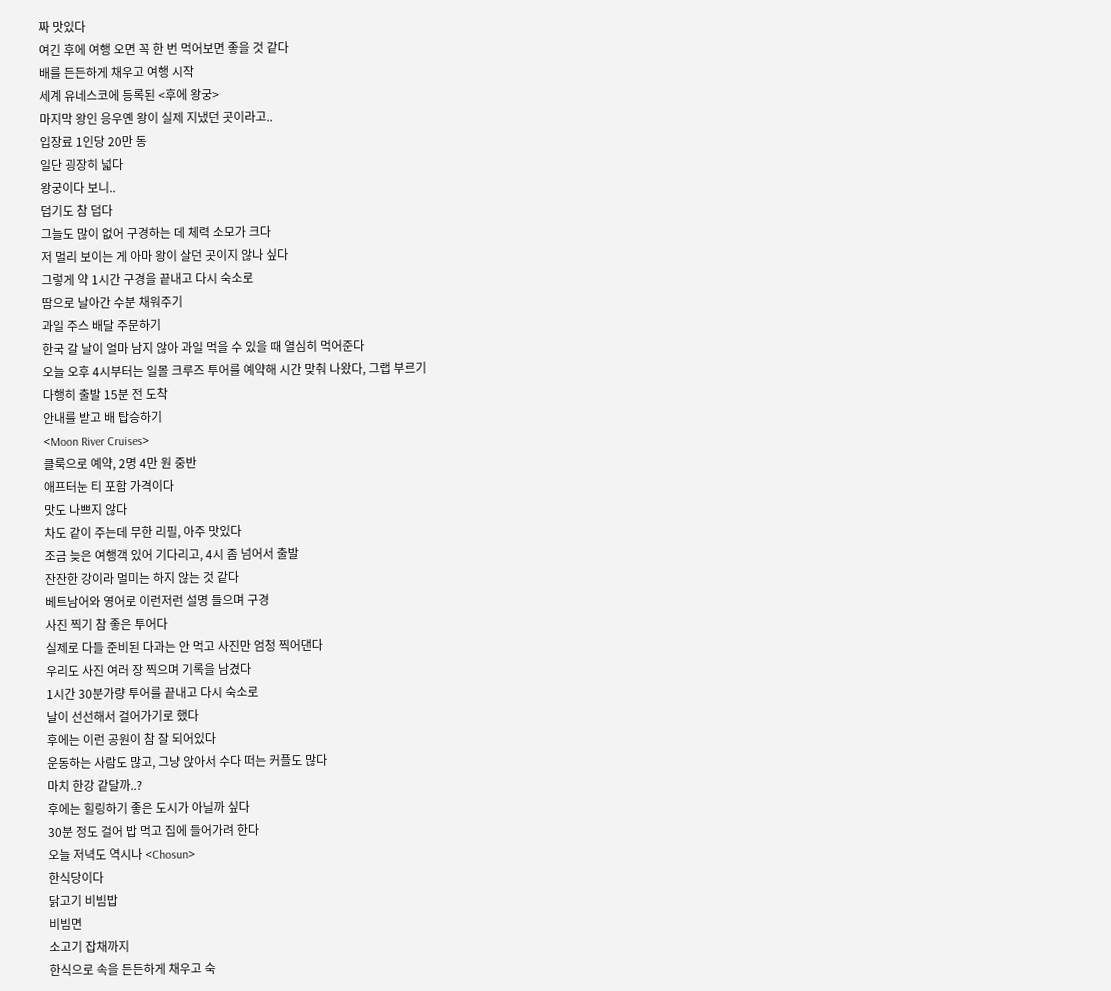짜 맛있다
여긴 후에 여행 오면 꼭 한 번 먹어보면 좋을 것 같다
배를 든든하게 채우고 여행 시작
세계 유네스코에 등록된 <후에 왕궁>
마지막 왕인 응우옌 왕이 실제 지냈던 곳이라고..
입장료 1인당 20만 동
일단 굉장히 넓다
왕궁이다 보니..
덥기도 참 덥다
그늘도 많이 없어 구경하는 데 체력 소모가 크다
저 멀리 보이는 게 아마 왕이 살던 곳이지 않나 싶다
그렇게 약 1시간 구경을 끝내고 다시 숙소로
땀으로 날아간 수분 채워주기
과일 주스 배달 주문하기
한국 갈 날이 얼마 남지 않아 과일 먹을 수 있을 때 열심히 먹어준다
오늘 오후 4시부터는 일몰 크루즈 투어를 예약해 시간 맞춰 나왔다, 그랩 부르기
다행히 출발 15분 전 도착
안내를 받고 배 탑승하기
<Moon River Cruises>
클룩으로 예약, 2명 4만 원 중반
애프터눈 티 포함 가격이다
맛도 나쁘지 않다
차도 같이 주는데 무한 리필, 아주 맛있다
조금 늦은 여행객 있어 기다리고, 4시 좀 넘어서 출발
잔잔한 강이라 멀미는 하지 않는 것 같다
베트남어와 영어로 이런저런 설명 들으며 구경
사진 찍기 참 좋은 투어다
실제로 다들 준비된 다과는 안 먹고 사진만 엄청 찍어댄다
우리도 사진 여러 장 찍으며 기록을 남겼다
1시간 30분가량 투어를 끝내고 다시 숙소로
날이 선선해서 걸어가기로 했다
후에는 이런 공원이 참 잘 되어있다
운동하는 사람도 많고, 그냥 앉아서 수다 떠는 커플도 많다
마치 한강 같달까..?
후에는 힐링하기 좋은 도시가 아닐까 싶다
30분 정도 걸어 밥 먹고 집에 들어가려 한다
오늘 저녁도 역시나 <Chosun>
한식당이다
닭고기 비빔밥
비빔면
소고기 잡채까지
한식으로 속을 든든하게 채우고 숙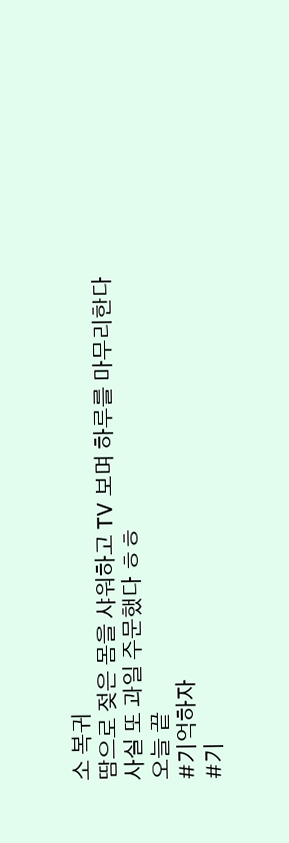소 복귀
땀으로 젖은 몸을 샤워하고 TV 보며 하루를 마무리한다
사실 또 과일 주문했다 ㅎㅎ
오늘 끝
#기억하자
#기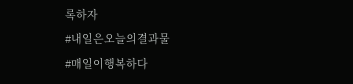록하자
#내일은오늘의결과물
#매일이행복하다